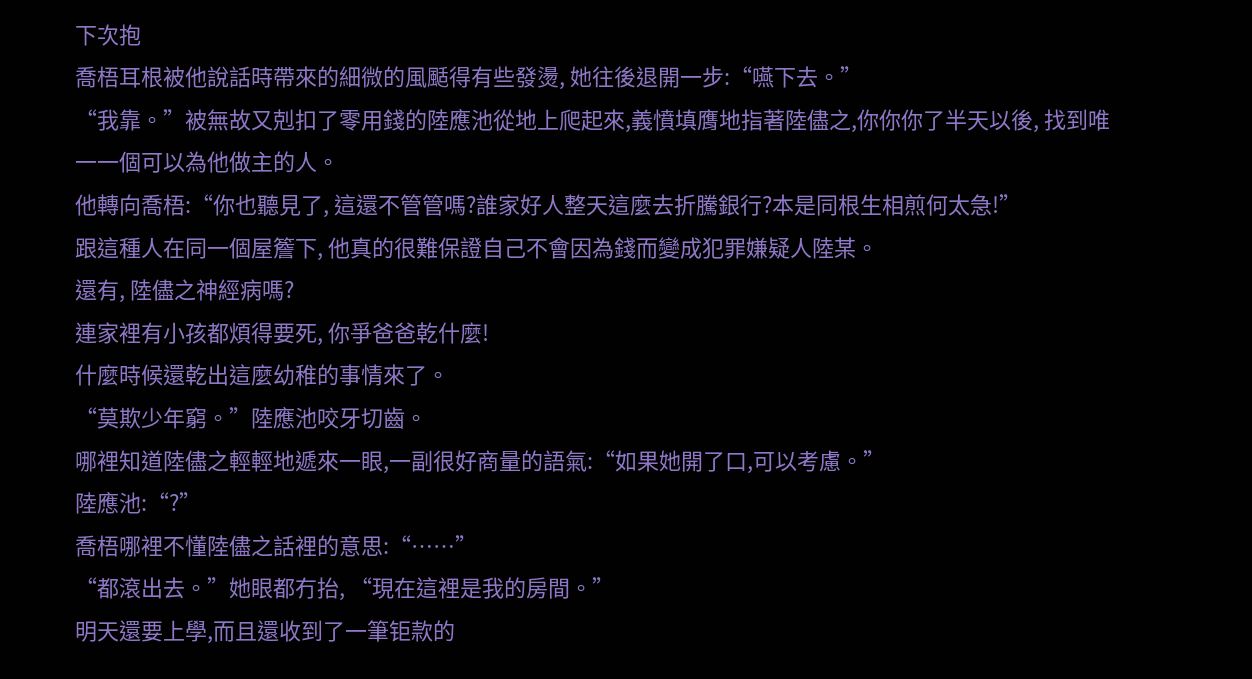下次抱
喬梧耳根被他說話時帶來的細微的風颳得有些發燙, 她往後退開一步:“嚥下去。”
“我靠。”被無故又剋扣了零用錢的陸應池從地上爬起來,義憤填膺地指著陸儘之,你你你了半天以後, 找到唯一一個可以為他做主的人。
他轉向喬梧:“你也聽見了, 這還不管管嗎?誰家好人整天這麼去折騰銀行?本是同根生相煎何太急!”
跟這種人在同一個屋簷下, 他真的很難保證自己不會因為錢而變成犯罪嫌疑人陸某。
還有, 陸儘之神經病嗎?
連家裡有小孩都煩得要死, 你爭爸爸乾什麼!
什麼時候還乾出這麼幼稚的事情來了。
“莫欺少年窮。”陸應池咬牙切齒。
哪裡知道陸儘之輕輕地遞來一眼,一副很好商量的語氣:“如果她開了口,可以考慮。”
陸應池:“?”
喬梧哪裡不懂陸儘之話裡的意思:“……”
“都滾出去。”她眼都冇抬, “現在這裡是我的房間。”
明天還要上學,而且還收到了一筆钜款的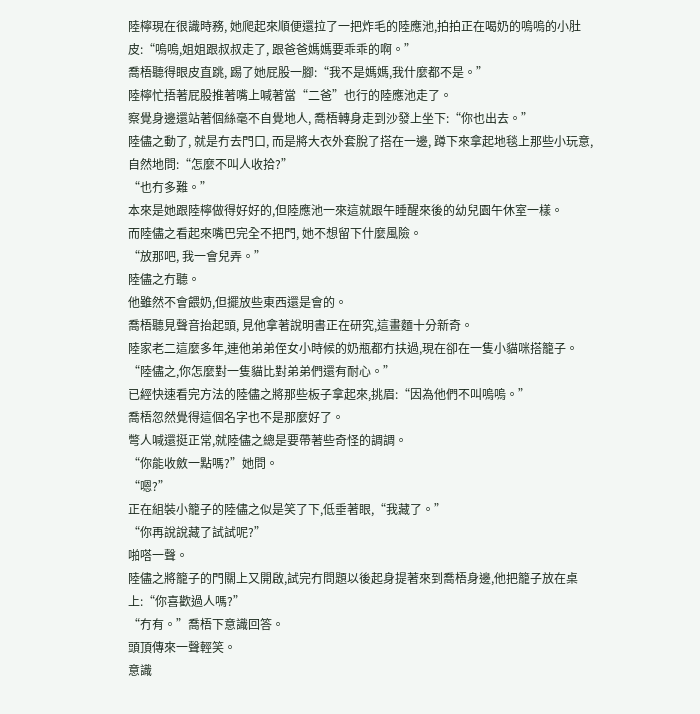陸檸現在很識時務, 她爬起來順便還拉了一把炸毛的陸應池,拍拍正在喝奶的嗚嗚的小肚皮:“嗚嗚,姐姐跟叔叔走了, 跟爸爸媽媽要乖乖的啊。”
喬梧聽得眼皮直跳, 踢了她屁股一腳:“我不是媽媽,我什麼都不是。”
陸檸忙捂著屁股推著嘴上喊著當“二爸”也行的陸應池走了。
察覺身邊還站著個絲毫不自覺地人, 喬梧轉身走到沙發上坐下:“你也出去。”
陸儘之動了, 就是冇去門口, 而是將大衣外套脫了搭在一邊, 蹲下來拿起地毯上那些小玩意, 自然地問:“怎麼不叫人收拾?”
“也冇多難。”
本來是她跟陸檸做得好好的,但陸應池一來這就跟午睡醒來後的幼兒園午休室一樣。
而陸儘之看起來嘴巴完全不把門, 她不想留下什麼風險。
“放那吧, 我一會兒弄。”
陸儘之冇聽。
他雖然不會餵奶,但擺放些東西還是會的。
喬梧聽見聲音抬起頭, 見他拿著說明書正在研究,這畫麵十分新奇。
陸家老二這麼多年,連他弟弟侄女小時候的奶瓶都冇扶過,現在卻在一隻小貓咪搭籠子。
“陸儘之,你怎麼對一隻貓比對弟弟們還有耐心。”
已經快速看完方法的陸儘之將那些板子拿起來,挑眉:“因為他們不叫嗚嗚。”
喬梧忽然覺得這個名字也不是那麼好了。
彆人喊還挺正常,就陸儘之總是要帶著些奇怪的調調。
“你能收斂一點嗎?”她問。
“嗯?”
正在組裝小籠子的陸儘之似是笑了下,低垂著眼,“我藏了。”
“你再說說藏了試試呢?”
啪嗒一聲。
陸儘之將籠子的門關上又開啟,試完冇問題以後起身提著來到喬梧身邊,他把籠子放在桌上:“你喜歡過人嗎?”
“冇有。”喬梧下意識回答。
頭頂傳來一聲輕笑。
意識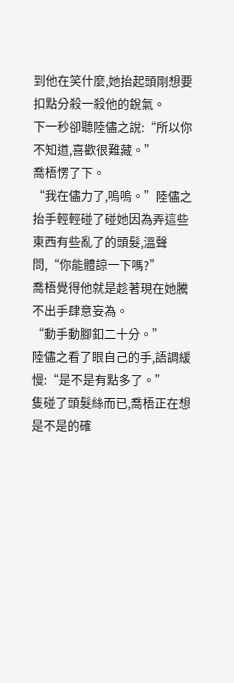到他在笑什麼,她抬起頭剛想要扣點分殺一殺他的銳氣。
下一秒卻聽陸儘之說:“所以你不知道,喜歡很難藏。”
喬梧愣了下。
“我在儘力了,嗚嗚。”陸儘之抬手輕輕碰了碰她因為弄這些東西有些亂了的頭髮,溫聲問,“你能體諒一下嗎?”
喬梧覺得他就是趁著現在她騰不出手肆意妄為。
“動手動腳釦二十分。”
陸儘之看了眼自己的手,語調緩慢:“是不是有點多了。”
隻碰了頭髮絲而已,喬梧正在想是不是的確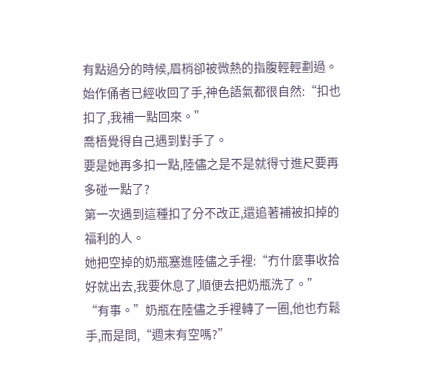有點過分的時候,眉梢卻被微熱的指腹輕輕劃過。
始作俑者已經收回了手,神色語氣都很自然:“扣也扣了,我補一點回來。”
喬梧覺得自己遇到對手了。
要是她再多扣一點,陸儘之是不是就得寸進尺要再多碰一點了?
第一次遇到這種扣了分不改正,還追著補被扣掉的福利的人。
她把空掉的奶瓶塞進陸儘之手裡:“冇什麼事收拾好就出去,我要休息了,順便去把奶瓶洗了。”
“有事。”奶瓶在陸儘之手裡轉了一圈,他也冇鬆手,而是問,“週末有空嗎?”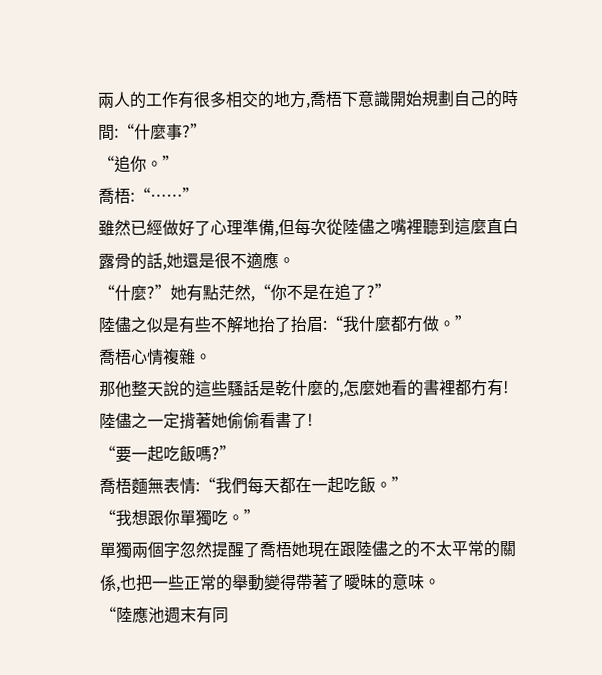兩人的工作有很多相交的地方,喬梧下意識開始規劃自己的時間:“什麼事?”
“追你。”
喬梧:“……”
雖然已經做好了心理準備,但每次從陸儘之嘴裡聽到這麼直白露骨的話,她還是很不適應。
“什麼?”她有點茫然,“你不是在追了?”
陸儘之似是有些不解地抬了抬眉:“我什麼都冇做。”
喬梧心情複雜。
那他整天說的這些騷話是乾什麼的,怎麼她看的書裡都冇有!
陸儘之一定揹著她偷偷看書了!
“要一起吃飯嗎?”
喬梧麵無表情:“我們每天都在一起吃飯。”
“我想跟你單獨吃。”
單獨兩個字忽然提醒了喬梧她現在跟陸儘之的不太平常的關係,也把一些正常的舉動變得帶著了曖昧的意味。
“陸應池週末有同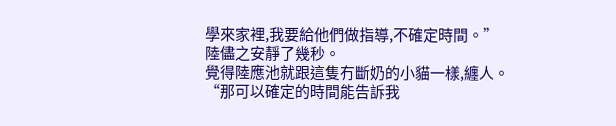學來家裡,我要給他們做指導,不確定時間。”
陸儘之安靜了幾秒。
覺得陸應池就跟這隻冇斷奶的小貓一樣,纏人。
“那可以確定的時間能告訴我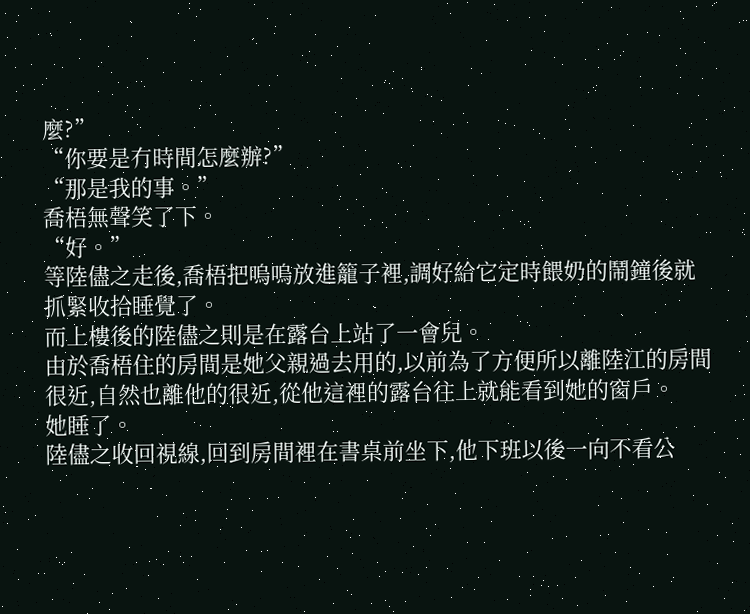麼?”
“你要是冇時間怎麼辦?”
“那是我的事。”
喬梧無聲笑了下。
“好。”
等陸儘之走後,喬梧把嗚嗚放進籠子裡,調好給它定時餵奶的鬧鐘後就抓緊收拾睡覺了。
而上樓後的陸儘之則是在露台上站了一會兒。
由於喬梧住的房間是她父親過去用的,以前為了方便所以離陸江的房間很近,自然也離他的很近,從他這裡的露台往上就能看到她的窗戶。
她睡了。
陸儘之收回視線,回到房間裡在書桌前坐下,他下班以後一向不看公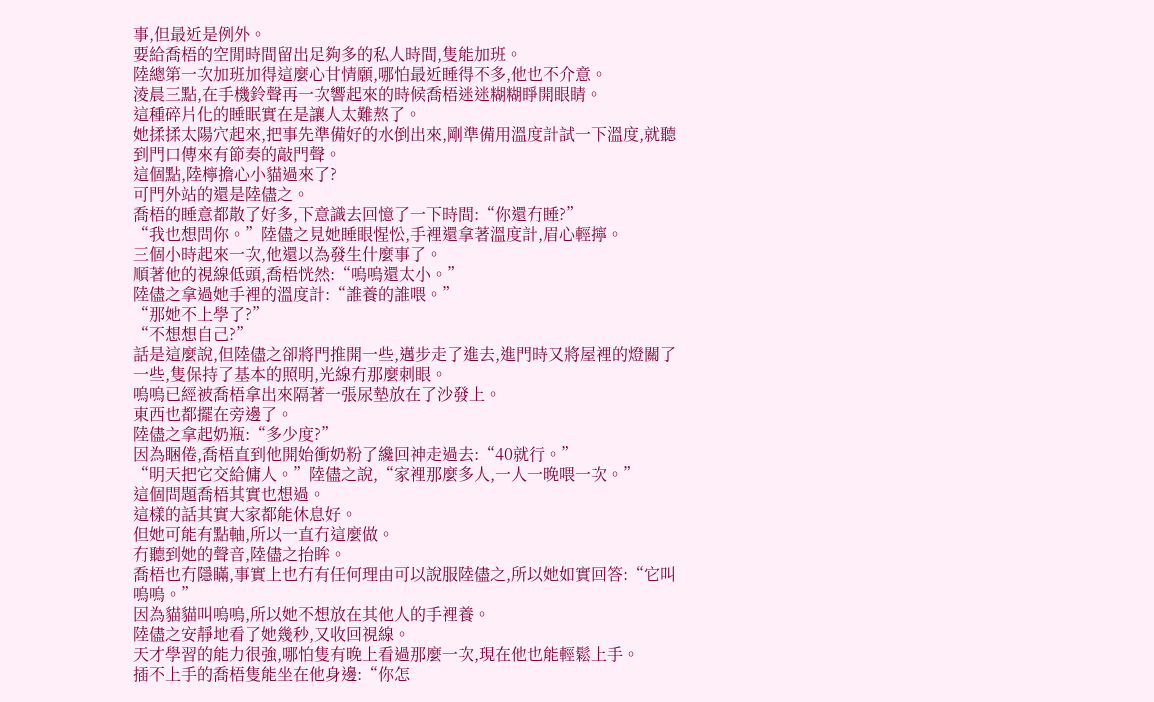事,但最近是例外。
要給喬梧的空閒時間留出足夠多的私人時間,隻能加班。
陸總第一次加班加得這麼心甘情願,哪怕最近睡得不多,他也不介意。
淩晨三點,在手機鈴聲再一次響起來的時候喬梧迷迷糊糊睜開眼睛。
這種碎片化的睡眠實在是讓人太難熬了。
她揉揉太陽穴起來,把事先準備好的水倒出來,剛準備用溫度計試一下溫度,就聽到門口傳來有節奏的敲門聲。
這個點,陸檸擔心小貓過來了?
可門外站的還是陸儘之。
喬梧的睡意都散了好多,下意識去回憶了一下時間:“你還冇睡?”
“我也想問你。”陸儘之見她睡眼惺忪,手裡還拿著溫度計,眉心輕擰。
三個小時起來一次,他還以為發生什麼事了。
順著他的視線低頭,喬梧恍然:“嗚嗚還太小。”
陸儘之拿過她手裡的溫度計:“誰養的誰喂。”
“那她不上學了?”
“不想想自己?”
話是這麼說,但陸儘之卻將門推開一些,邁步走了進去,進門時又將屋裡的燈關了一些,隻保持了基本的照明,光線冇那麼刺眼。
嗚嗚已經被喬梧拿出來隔著一張尿墊放在了沙發上。
東西也都擺在旁邊了。
陸儘之拿起奶瓶:“多少度?”
因為睏倦,喬梧直到他開始衝奶粉了纔回神走過去:“40就行。”
“明天把它交給傭人。”陸儘之說,“家裡那麼多人,一人一晚喂一次。”
這個問題喬梧其實也想過。
這樣的話其實大家都能休息好。
但她可能有點軸,所以一直冇這麼做。
冇聽到她的聲音,陸儘之抬眸。
喬梧也冇隱瞞,事實上也冇有任何理由可以說服陸儘之,所以她如實回答:“它叫嗚嗚。”
因為貓貓叫嗚嗚,所以她不想放在其他人的手裡養。
陸儘之安靜地看了她幾秒,又收回視線。
天才學習的能力很強,哪怕隻有晚上看過那麼一次,現在他也能輕鬆上手。
插不上手的喬梧隻能坐在他身邊:“你怎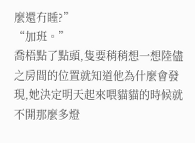麼還冇睡?”
“加班。”
喬梧點了點頭,隻要稍稍想一想陸儘之房間的位置就知道他為什麼會發現,她決定明天起來喂貓貓的時候就不開那麼多燈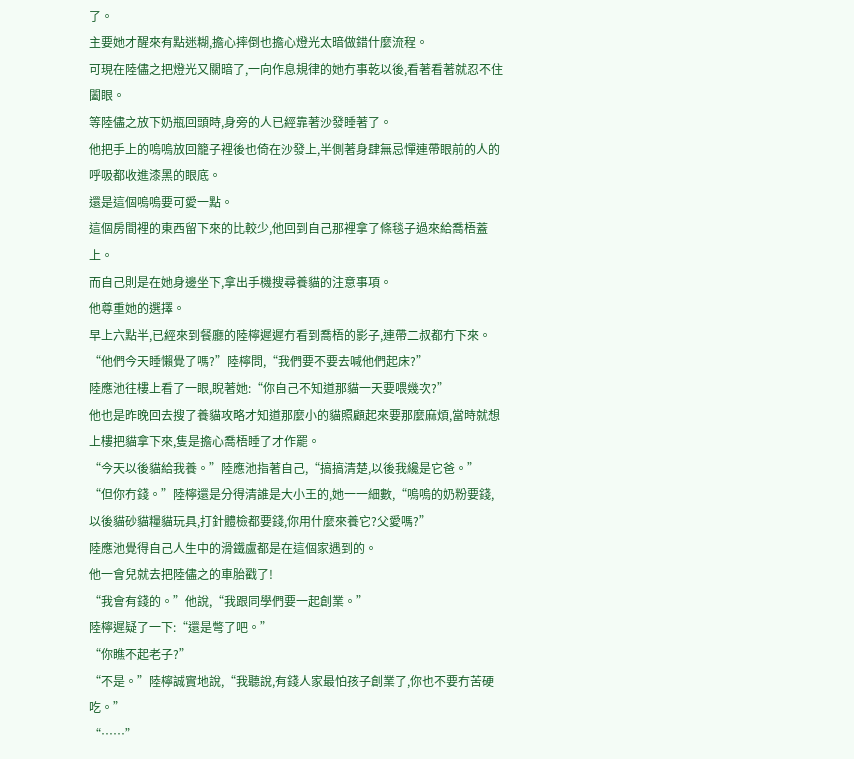了。
主要她才醒來有點迷糊,擔心摔倒也擔心燈光太暗做錯什麼流程。
可現在陸儘之把燈光又關暗了,一向作息規律的她冇事乾以後,看著看著就忍不住闔眼。
等陸儘之放下奶瓶回頭時,身旁的人已經靠著沙發睡著了。
他把手上的嗚嗚放回籠子裡後也倚在沙發上,半側著身肆無忌憚連帶眼前的人的呼吸都收進漆黑的眼底。
還是這個嗚嗚要可愛一點。
這個房間裡的東西留下來的比較少,他回到自己那裡拿了條毯子過來給喬梧蓋上。
而自己則是在她身邊坐下,拿出手機搜尋養貓的注意事項。
他尊重她的選擇。
早上六點半,已經來到餐廳的陸檸遲遲冇看到喬梧的影子,連帶二叔都冇下來。
“他們今天睡懶覺了嗎?”陸檸問,“我們要不要去喊他們起床?”
陸應池往樓上看了一眼,睨著她:“你自己不知道那貓一天要喂幾次?”
他也是昨晚回去搜了養貓攻略才知道那麼小的貓照顧起來要那麼麻煩,當時就想上樓把貓拿下來,隻是擔心喬梧睡了才作罷。
“今天以後貓給我養。”陸應池指著自己,“搞搞清楚,以後我纔是它爸。”
“但你冇錢。”陸檸還是分得清誰是大小王的,她一一細數,“嗚嗚的奶粉要錢,以後貓砂貓糧貓玩具,打針體檢都要錢,你用什麼來養它?父愛嗎?”
陸應池覺得自己人生中的滑鐵盧都是在這個家遇到的。
他一會兒就去把陸儘之的車胎戳了!
“我會有錢的。”他說,“我跟同學們要一起創業。”
陸檸遲疑了一下:“還是彆了吧。”
“你瞧不起老子?”
“不是。”陸檸誠實地說,“我聽說,有錢人家最怕孩子創業了,你也不要冇苦硬吃。”
“……”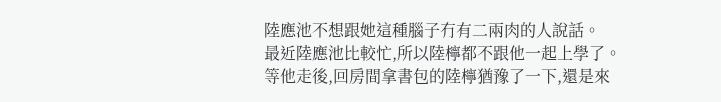陸應池不想跟她這種腦子冇有二兩肉的人說話。
最近陸應池比較忙,所以陸檸都不跟他一起上學了。
等他走後,回房間拿書包的陸檸猶豫了一下,還是來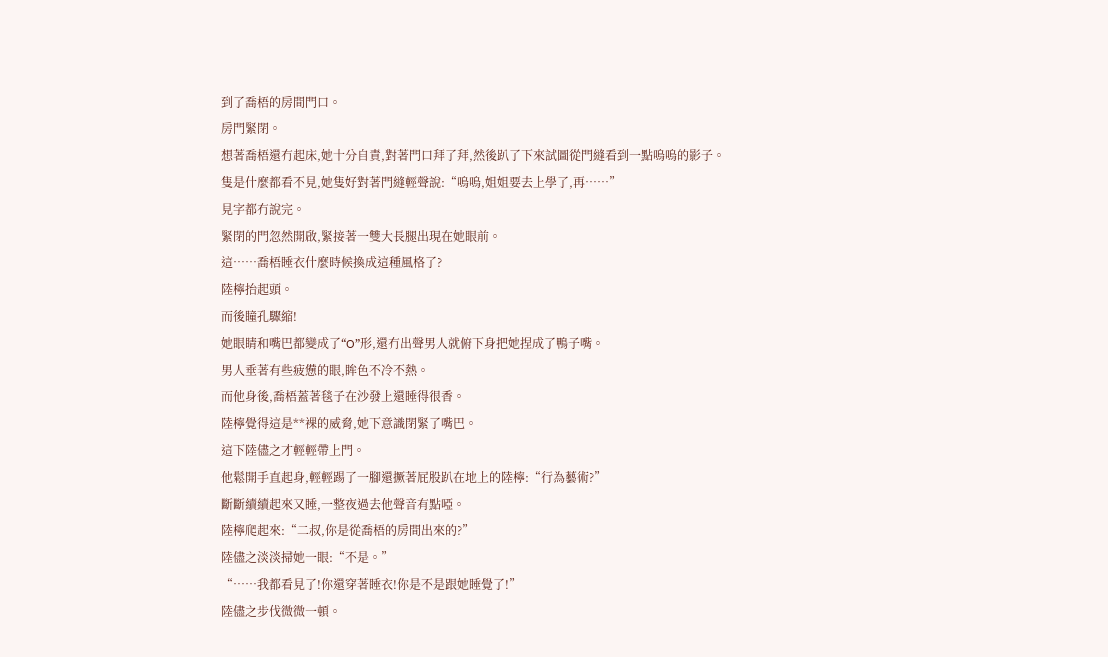到了喬梧的房間門口。
房門緊閉。
想著喬梧還冇起床,她十分自責,對著門口拜了拜,然後趴了下來試圖從門縫看到一點嗚嗚的影子。
隻是什麼都看不見,她隻好對著門縫輕聲說:“嗚嗚,姐姐要去上學了,再……”
見字都冇說完。
緊閉的門忽然開啟,緊接著一雙大長腿出現在她眼前。
這……喬梧睡衣什麼時候換成這種風格了?
陸檸抬起頭。
而後瞳孔驟縮!
她眼睛和嘴巴都變成了“O”形,還冇出聲男人就俯下身把她捏成了鴨子嘴。
男人垂著有些疲憊的眼,眸色不冷不熱。
而他身後,喬梧蓋著毯子在沙發上還睡得很香。
陸檸覺得這是**裸的威脅,她下意識閉緊了嘴巴。
這下陸儘之才輕輕帶上門。
他鬆開手直起身,輕輕踢了一腳還撅著屁股趴在地上的陸檸:“行為藝術?”
斷斷續續起來又睡,一整夜過去他聲音有點啞。
陸檸爬起來:“二叔,你是從喬梧的房間出來的?”
陸儘之淡淡掃她一眼:“不是。”
“……我都看見了!你還穿著睡衣!你是不是跟她睡覺了!”
陸儘之步伐微微一頓。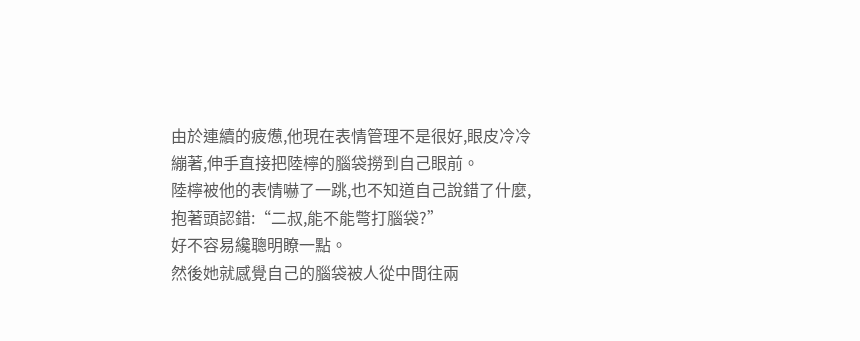由於連續的疲憊,他現在表情管理不是很好,眼皮冷冷繃著,伸手直接把陸檸的腦袋撈到自己眼前。
陸檸被他的表情嚇了一跳,也不知道自己說錯了什麼,抱著頭認錯:“二叔,能不能彆打腦袋?”
好不容易纔聰明瞭一點。
然後她就感覺自己的腦袋被人從中間往兩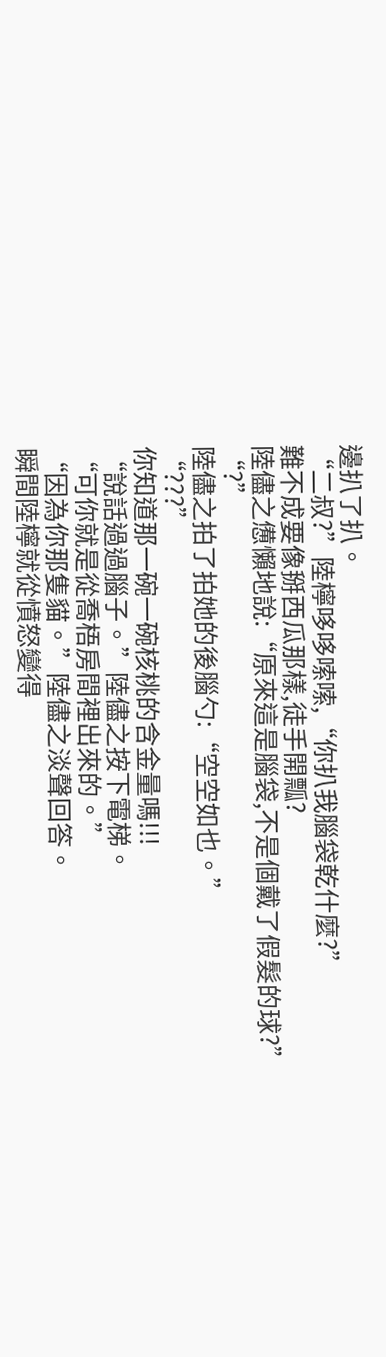邊扒了扒。
“二叔?”陸檸哆哆嗦嗦,“你扒我腦袋乾什麼?”
難不成要像掰西瓜那樣,徒手開瓢?
陸儘之憊懶地說:“原來這是腦袋,不是個戴了假髮的球?”
“?”
陸儘之拍了拍她的後腦勺:“空空如也。”
“???”
你知道那一碗一碗核桃的含金量嗎!!!
“說話過過腦子。”陸儘之按下電梯。
“可你就是從喬梧房間裡出來的。”
“因為你那隻貓。”陸儘之淡聲回答。
瞬間陸檸就從憤怒變得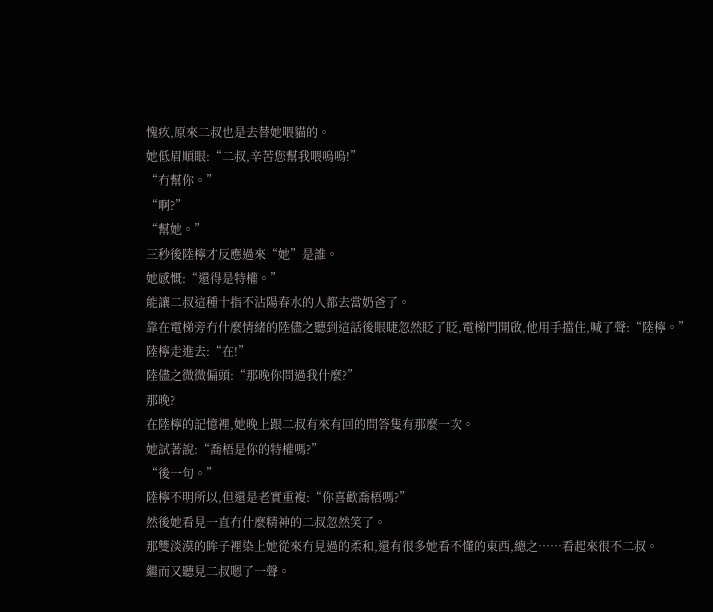愧疚,原來二叔也是去替她喂貓的。
她低眉順眼:“二叔,辛苦您幫我喂嗚嗚!”
“冇幫你。”
“啊?”
“幫她。”
三秒後陸檸才反應過來“她”是誰。
她感慨:“還得是特權。”
能讓二叔這種十指不沾陽春水的人都去當奶爸了。
靠在電梯旁冇什麼情緒的陸儘之聽到這話後眼睫忽然眨了眨,電梯門開啟,他用手擋住,喊了聲:“陸檸。”
陸檸走進去:“在!”
陸儘之微微偏頭:“那晚你問過我什麼?”
那晚?
在陸檸的記憶裡,她晚上跟二叔有來有回的問答隻有那麼一次。
她試著說:“喬梧是你的特權嗎?”
“後一句。”
陸檸不明所以,但還是老實重複:“你喜歡喬梧嗎?”
然後她看見一直冇什麼精神的二叔忽然笑了。
那雙淡漠的眸子裡染上她從來冇見過的柔和,還有很多她看不懂的東西,總之……看起來很不二叔。
繼而又聽見二叔嗯了一聲。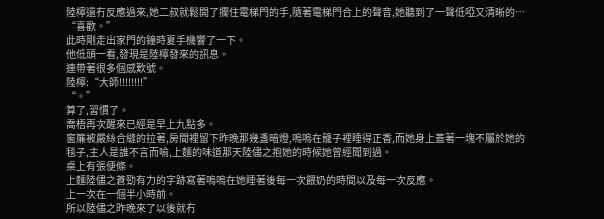陸檸還冇反應過來,她二叔就鬆開了攔住電梯門的手,隨著電梯門合上的聲音,她聽到了一聲低啞又清晰的…
“喜歡。”
此時剛走出家門的鐘時夏手機響了一下。
他低頭一看,發現是陸檸發來的訊息。
連帶著很多個感歎號。
陸檸:“大師!!!!!!!!”
“。”
算了,習慣了。
喬梧再次醒來已經是早上九點多。
窗簾被嚴絲合縫的拉著,房間裡留下昨晚那幾盞暗燈,嗚嗚在籠子裡睡得正香,而她身上蓋著一塊不屬於她的毯子,主人是誰不言而喻,上麵的味道那天陸儘之抱她的時候她曾經聞到過。
桌上有張便條。
上麵陸儘之蒼勁有力的字跡寫著嗚嗚在她睡著後每一次餵奶的時間以及每一次反應。
上一次在一個半小時前。
所以陸儘之昨晚來了以後就冇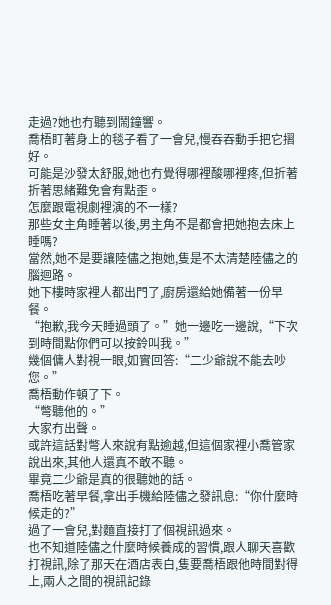走過?她也冇聽到鬧鐘響。
喬梧盯著身上的毯子看了一會兒,慢吞吞動手把它摺好。
可能是沙發太舒服,她也冇覺得哪裡酸哪裡疼,但折著折著思緒難免會有點歪。
怎麼跟電視劇裡演的不一樣?
那些女主角睡著以後,男主角不是都會把她抱去床上睡嗎?
當然,她不是要讓陸儘之抱她,隻是不太清楚陸儘之的腦迴路。
她下樓時家裡人都出門了,廚房還給她備著一份早餐。
“抱歉,我今天睡過頭了。”她一邊吃一邊說,“下次到時間點你們可以按鈴叫我。”
幾個傭人對視一眼,如實回答:“二少爺說不能去吵您。”
喬梧動作頓了下。
“彆聽他的。”
大家冇出聲。
或許這話對彆人來說有點逾越,但這個家裡小喬管家說出來,其他人還真不敢不聽。
畢竟二少爺是真的很聽她的話。
喬梧吃著早餐,拿出手機給陸儘之發訊息:“你什麼時候走的?”
過了一會兒,對麵直接打了個視訊過來。
也不知道陸儘之什麼時候養成的習慣,跟人聊天喜歡打視訊,除了那天在酒店表白,隻要喬梧跟他時間對得上,兩人之間的視訊記錄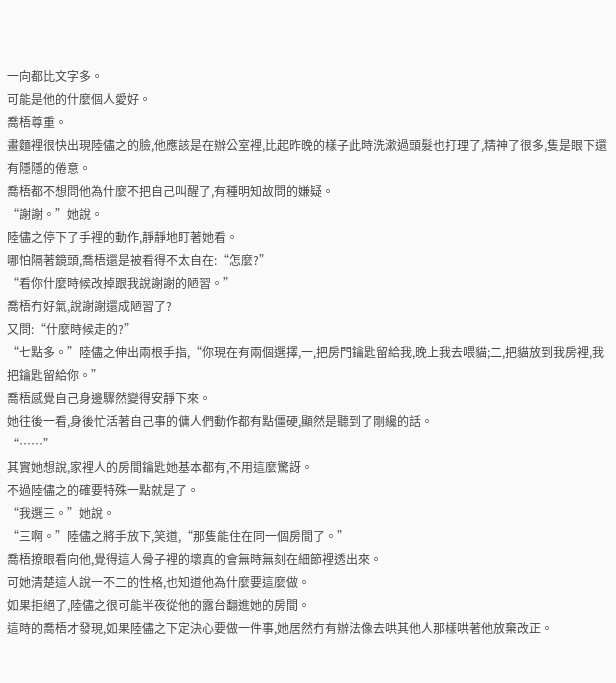一向都比文字多。
可能是他的什麼個人愛好。
喬梧尊重。
畫麵裡很快出現陸儘之的臉,他應該是在辦公室裡,比起昨晚的樣子此時洗漱過頭髮也打理了,精神了很多,隻是眼下還有隱隱的倦意。
喬梧都不想問他為什麼不把自己叫醒了,有種明知故問的嫌疑。
“謝謝。”她說。
陸儘之停下了手裡的動作,靜靜地盯著她看。
哪怕隔著鏡頭,喬梧還是被看得不太自在:“怎麼?”
“看你什麼時候改掉跟我說謝謝的陋習。”
喬梧冇好氣,說謝謝還成陋習了?
又問:“什麼時候走的?”
“七點多。”陸儘之伸出兩根手指,“你現在有兩個選擇,一,把房門鑰匙留給我,晚上我去喂貓;二,把貓放到我房裡,我把鑰匙留給你。”
喬梧感覺自己身邊驟然變得安靜下來。
她往後一看,身後忙活著自己事的傭人們動作都有點僵硬,顯然是聽到了剛纔的話。
“……”
其實她想說,家裡人的房間鑰匙她基本都有,不用這麼驚訝。
不過陸儘之的確要特殊一點就是了。
“我選三。”她說。
“三啊。”陸儘之將手放下,笑道,“那隻能住在同一個房間了。”
喬梧撩眼看向他,覺得這人骨子裡的壞真的會無時無刻在細節裡透出來。
可她清楚這人說一不二的性格,也知道他為什麼要這麼做。
如果拒絕了,陸儘之很可能半夜從他的露台翻進她的房間。
這時的喬梧才發現,如果陸儘之下定決心要做一件事,她居然冇有辦法像去哄其他人那樣哄著他放棄改正。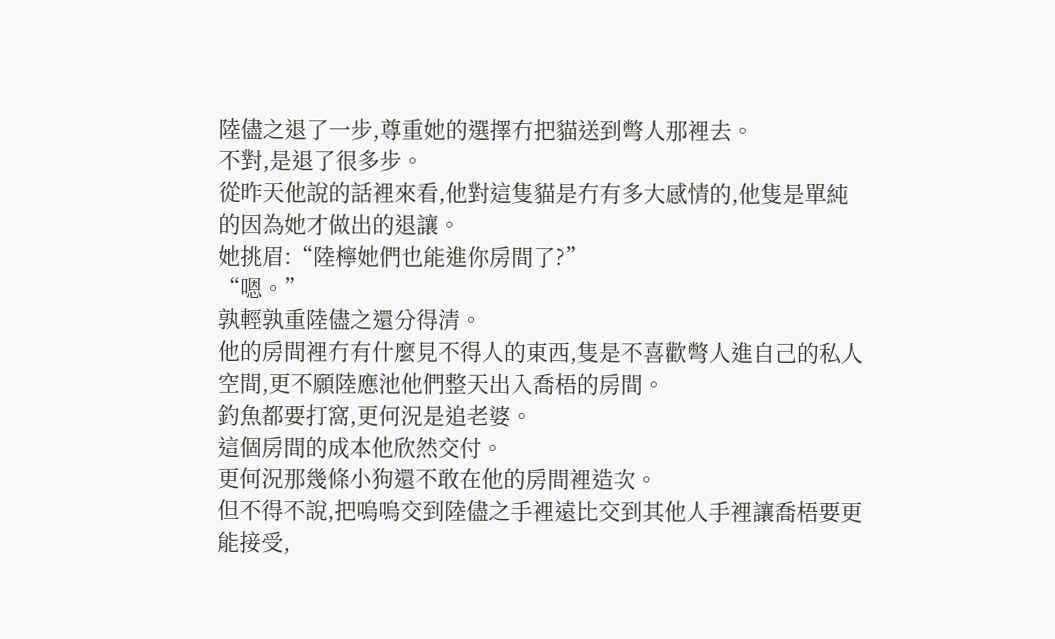陸儘之退了一步,尊重她的選擇冇把貓送到彆人那裡去。
不對,是退了很多步。
從昨天他說的話裡來看,他對這隻貓是冇有多大感情的,他隻是單純的因為她才做出的退讓。
她挑眉:“陸檸她們也能進你房間了?”
“嗯。”
孰輕孰重陸儘之還分得清。
他的房間裡冇有什麼見不得人的東西,隻是不喜歡彆人進自己的私人空間,更不願陸應池他們整天出入喬梧的房間。
釣魚都要打窩,更何況是追老婆。
這個房間的成本他欣然交付。
更何況那幾條小狗還不敢在他的房間裡造次。
但不得不說,把嗚嗚交到陸儘之手裡遠比交到其他人手裡讓喬梧要更能接受,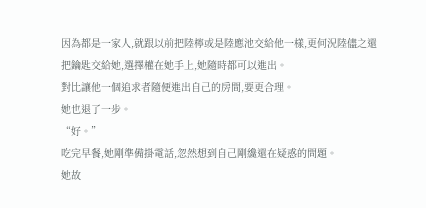因為都是一家人,就跟以前把陸檸或是陸應池交給他一樣,更何況陸儘之還把鑰匙交給她,選擇權在她手上,她隨時都可以進出。
對比讓他一個追求者隨便進出自己的房間,要更合理。
她也退了一步。
“好。”
吃完早餐,她剛準備掛電話,忽然想到自己剛纔還在疑惑的問題。
她故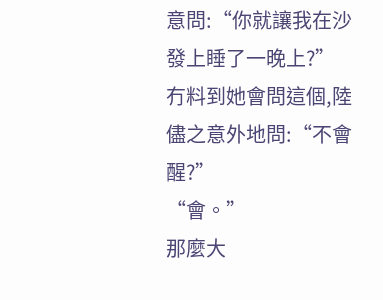意問:“你就讓我在沙發上睡了一晚上?”
冇料到她會問這個,陸儘之意外地問:“不會醒?”
“會。”
那麼大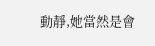動靜,她當然是會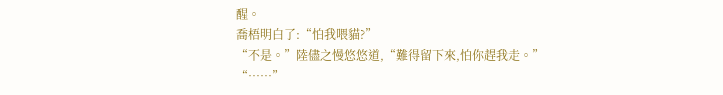醒。
喬梧明白了:“怕我喂貓?”
“不是。”陸儘之慢悠悠道,“難得留下來,怕你趕我走。”
“……”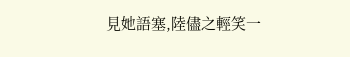見她語塞,陸儘之輕笑一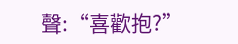聲:“喜歡抱?”